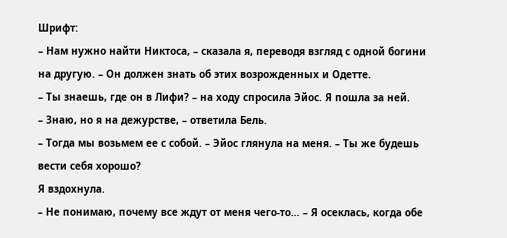Шрифт:
– Нам нужно найти Никтоса, – сказала я, переводя взгляд с одной богини на другую. – Он должен знать об этих возрожденных и Одетте.
– Ты знаешь, где он в Лифи? – на ходу спросила Эйос. Я пошла за ней.
– Знаю, но я на дежурстве, – ответила Бель.
– Тогда мы возьмем ее с собой. – Эйос глянула на меня. – Ты же будешь вести себя хорошо?
Я вздохнула.
– Не понимаю, почему все ждут от меня чего-то… – Я осеклась, когда обе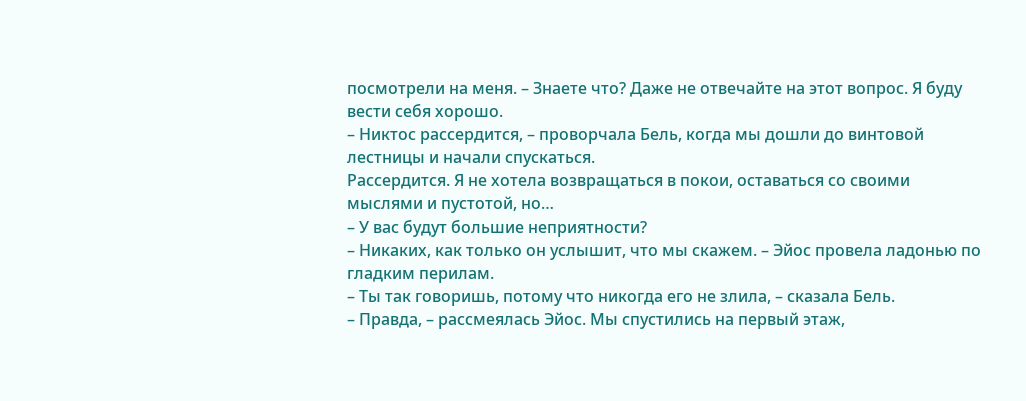посмотрели на меня. – Знаете что? Даже не отвечайте на этот вопрос. Я буду вести себя хорошо.
– Никтос рассердится, – проворчала Бель, когда мы дошли до винтовой лестницы и начали спускаться.
Рассердится. Я не хотела возвращаться в покои, оставаться со своими мыслями и пустотой, но…
– У вас будут большие неприятности?
– Никаких, как только он услышит, что мы скажем. – Эйос провела ладонью по гладким перилам.
– Ты так говоришь, потому что никогда его не злила, – сказала Бель.
– Правда, – рассмеялась Эйос. Мы спустились на первый этаж,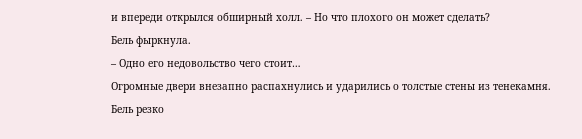и впереди открылся обширный холл. – Но что плохого он может сделать?
Бель фыркнула.
– Одно его недовольство чего стоит…
Огромные двери внезапно распахнулись и ударились о толстые стены из тенекамня.
Бель резко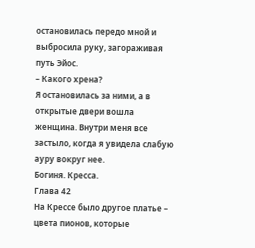остановилась передо мной и выбросила руку, загораживая путь Эйос.
– Какого хрена?
Я остановилась за ними, а в открытые двери вошла женщина. Внутри меня все застыло, когда я увидела слабую ауру вокруг нее.
Богиня. Кресса.
Глава 42
На Крессе было другое платье – цвета пионов, которые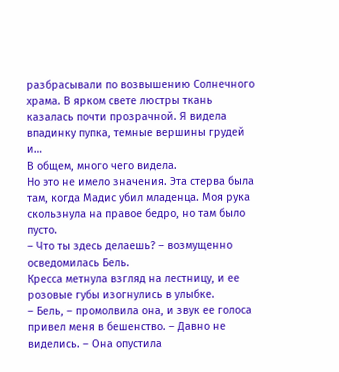разбрасывали по возвышению Солнечного храма. В ярком свете люстры ткань казалась почти прозрачной. Я видела впадинку пупка, темные вершины грудей и…
В общем, много чего видела.
Но это не имело значения. Эта стерва была там, когда Мадис убил младенца. Моя рука скользнула на правое бедро, но там было пусто.
– Что ты здесь делаешь? – возмущенно осведомилась Бель.
Кресса метнула взгляд на лестницу, и ее розовые губы изогнулись в улыбке.
– Бель, – промолвила она, и звук ее голоса привел меня в бешенство. – Давно не виделись. – Она опустила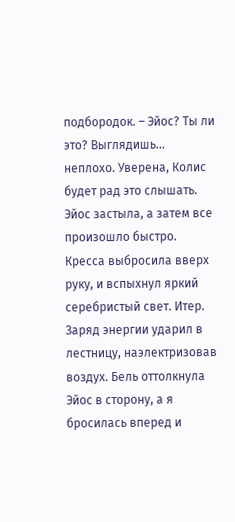подбородок. – Эйос? Ты ли это? Выглядишь… неплохо. Уверена, Колис будет рад это слышать.
Эйос застыла, а затем все произошло быстро. Кресса выбросила вверх руку, и вспыхнул яркий серебристый свет. Итер. Заряд энергии ударил в лестницу, наэлектризовав воздух. Бель оттолкнула Эйос в сторону, а я бросилась вперед и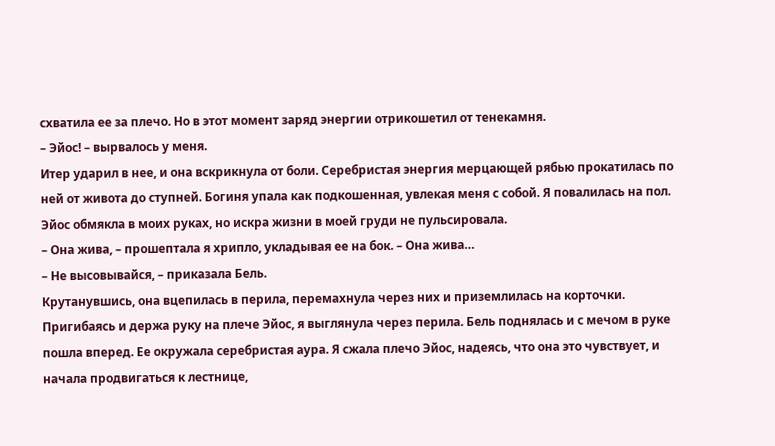схватила ее за плечо. Но в этот момент заряд энергии отрикошетил от тенекамня.
– Эйос! – вырвалось у меня.
Итер ударил в нее, и она вскрикнула от боли. Серебристая энергия мерцающей рябью прокатилась по ней от живота до ступней. Богиня упала как подкошенная, увлекая меня с собой. Я повалилась на пол.
Эйос обмякла в моих руках, но искра жизни в моей груди не пульсировала.
– Она жива, – прошептала я хрипло, укладывая ее на бок. – Она жива…
– Не высовывайся, – приказала Бель.
Крутанувшись, она вцепилась в перила, перемахнула через них и приземлилась на корточки.
Пригибаясь и держа руку на плече Эйос, я выглянула через перила. Бель поднялась и с мечом в руке пошла вперед. Ее окружала серебристая аура. Я сжала плечо Эйос, надеясь, что она это чувствует, и начала продвигаться к лестнице,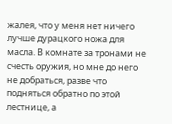жалея, что у меня нет ничего лучше дурацкого ножа для масла. В комнате за тронами не счесть оружия, но мне до него не добраться, разве что подняться обратно по этой лестнице, а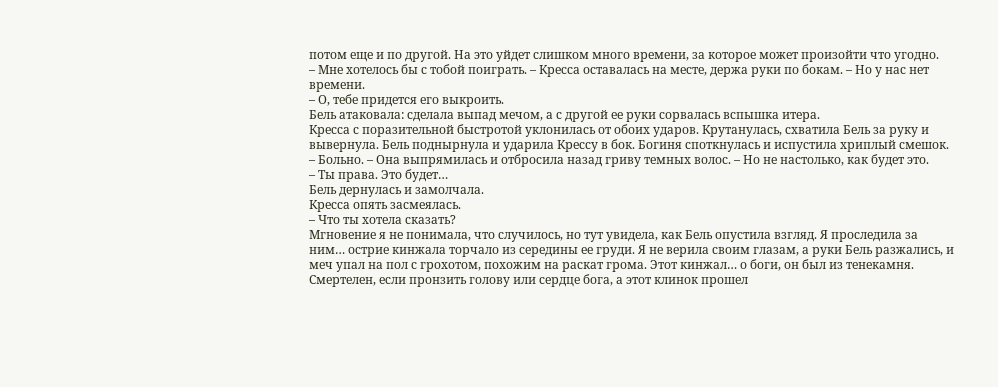потом еще и по другой. На это уйдет слишком много времени, за которое может произойти что угодно.
– Мне хотелось бы с тобой поиграть. – Кресса оставалась на месте, держа руки по бокам. – Но у нас нет времени.
– О, тебе придется его выкроить.
Бель атаковала: сделала выпад мечом, а с другой ее руки сорвалась вспышка итера.
Кресса с поразительной быстротой уклонилась от обоих ударов. Крутанулась, схватила Бель за руку и вывернула. Бель поднырнула и ударила Крессу в бок. Богиня споткнулась и испустила хриплый смешок.
– Больно. – Она выпрямилась и отбросила назад гриву темных волос. – Но не настолько, как будет это.
– Ты права. Это будет…
Бель дернулась и замолчала.
Кресса опять засмеялась.
– Что ты хотела сказать?
Мгновение я не понимала, что случилось, но тут увидела, как Бель опустила взгляд. Я проследила за ним… острие кинжала торчало из середины ее груди. Я не верила своим глазам, а руки Бель разжались, и меч упал на пол с грохотом, похожим на раскат грома. Этот кинжал… о боги, он был из тенекамня. Смертелен, если пронзить голову или сердце бога, а этот клинок прошел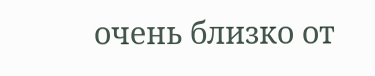очень близко от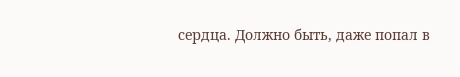сердца. Должно быть, даже попал в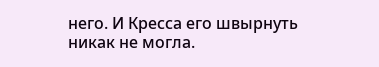него. И Кресса его швырнуть никак не могла.